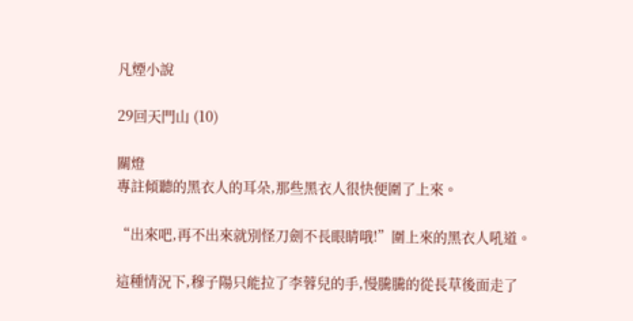凡煙小說

29回天門山 (10)

關燈
專註傾聽的黑衣人的耳朵,那些黑衣人很快便圍了上來。

“出來吧,再不出來就別怪刀劍不長眼睛哦!”圍上來的黑衣人吼道。

這種情況下,穆子陽只能拉了李蓉兒的手,慢騰騰的從長草後面走了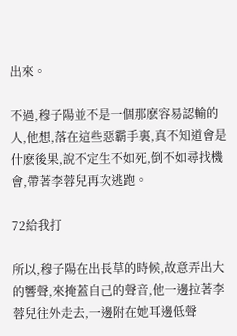出來。

不過,穆子陽並不是一個那麽容易認輸的人,他想,落在這些惡霸手裏,真不知道會是什麽後果,說不定生不如死,倒不如尋找機會,帶著李蓉兒再次逃跑。

72給我打

所以,穆子陽在出長草的時候,故意弄出大的響聲,來掩蓋自己的聲音,他一邊拉著李蓉兒往外走去,一邊附在她耳邊低聲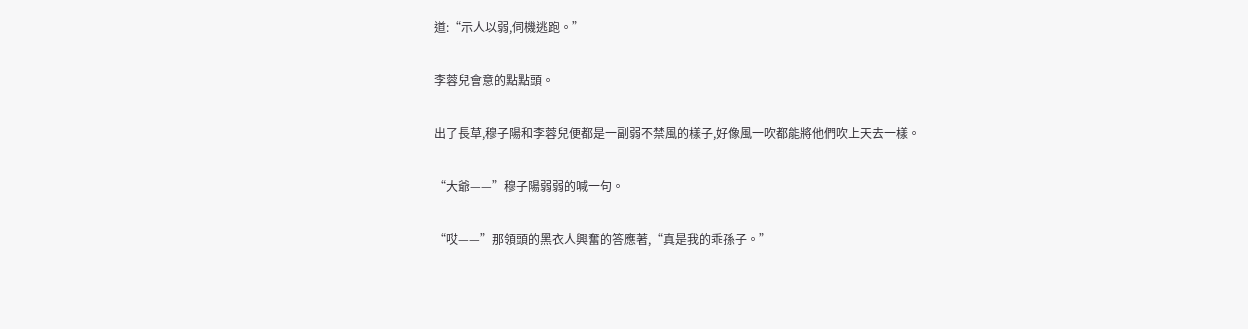道:“示人以弱,伺機逃跑。”

李蓉兒會意的點點頭。

出了長草,穆子陽和李蓉兒便都是一副弱不禁風的樣子,好像風一吹都能將他們吹上天去一樣。

“大爺——”穆子陽弱弱的喊一句。

“哎——”那領頭的黑衣人興奮的答應著,“真是我的乖孫子。”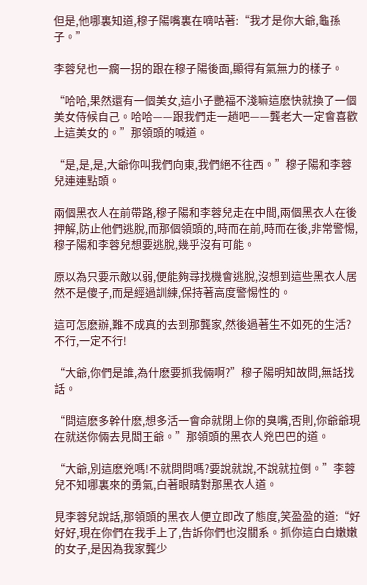但是,他哪裏知道,穆子陽嘴裏在嘀咕著:“我才是你大爺,龜孫子。”

李蓉兒也一瘸一拐的跟在穆子陽後面,顯得有氣無力的樣子。

“哈哈,果然還有一個美女,這小子艷福不淺嘛這麽快就換了一個美女侍候自己。哈哈——跟我們走一趟吧——龔老大一定會喜歡上這美女的。”那領頭的喊道。

“是,是,是,大爺你叫我們向東,我們絕不往西。”穆子陽和李蓉兒連連點頭。

兩個黑衣人在前帶路,穆子陽和李蓉兒走在中間,兩個黑衣人在後押解,防止他們逃脫,而那個領頭的,時而在前,時而在後,非常警惕,穆子陽和李蓉兒想要逃脫,幾乎沒有可能。

原以為只要示敵以弱,便能夠尋找機會逃脫,沒想到這些黑衣人居然不是傻子,而是經過訓練,保持著高度警惕性的。

這可怎麽辦,難不成真的去到那龔家,然後過著生不如死的生活?不行,一定不行!

“大爺,你們是誰,為什麽要抓我倆啊?”穆子陽明知故問,無話找話。

“問這麽多幹什麽,想多活一會命就閉上你的臭嘴,否則,你爺爺現在就送你倆去見閻王爺。”那領頭的黑衣人兇巴巴的道。

“大爺,別這麽兇嗎!不就問問嗎?要說就說,不說就拉倒。”李蓉兒不知哪裏來的勇氣,白著眼睛對那黑衣人道。

見李蓉兒說話,那領頭的黑衣人便立即改了態度,笑盈盈的道:“好好好,現在你們在我手上了,告訴你們也沒關系。抓你這白白嫩嫩的女子,是因為我家龔少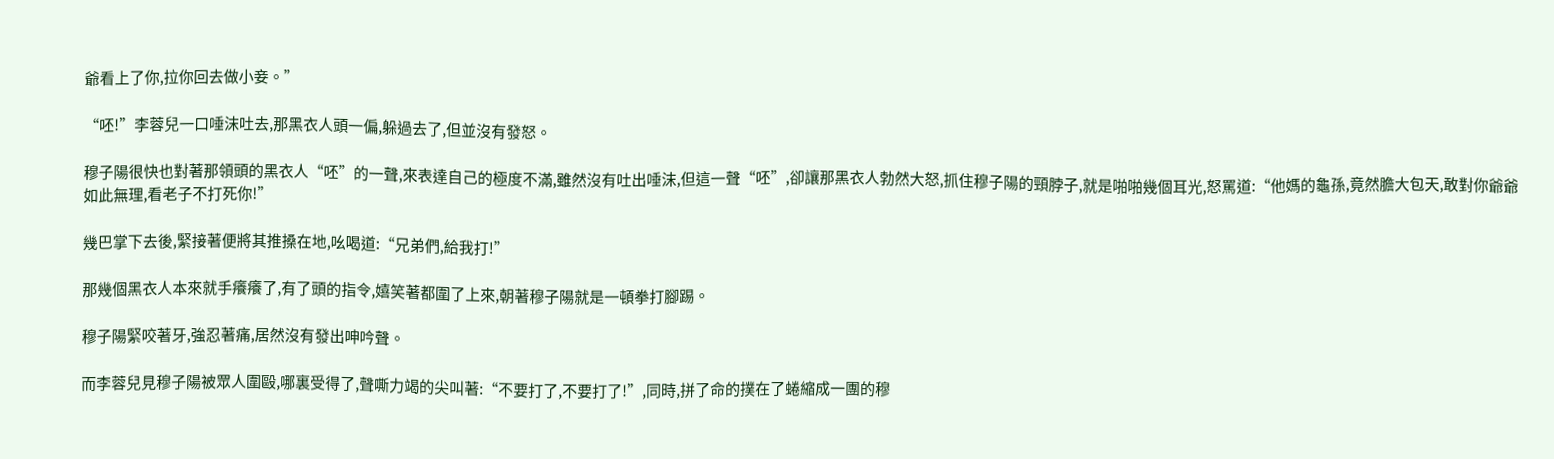爺看上了你,拉你回去做小妾。”

“呸!”李蓉兒一口唾沫吐去,那黑衣人頭一偏,躲過去了,但並沒有發怒。

穆子陽很快也對著那領頭的黑衣人“呸”的一聲,來表達自己的極度不滿,雖然沒有吐出唾沫,但這一聲“呸”,卻讓那黑衣人勃然大怒,抓住穆子陽的頸脖子,就是啪啪幾個耳光,怒罵道:“他媽的龜孫,竟然膽大包天,敢對你爺爺如此無理,看老子不打死你!”

幾巴掌下去後,緊接著便將其推搡在地,吆喝道:“兄弟們,給我打!”

那幾個黑衣人本來就手癢癢了,有了頭的指令,嬉笑著都圍了上來,朝著穆子陽就是一頓拳打腳踢。

穆子陽緊咬著牙,強忍著痛,居然沒有發出呻吟聲。

而李蓉兒見穆子陽被眾人圍毆,哪裏受得了,聲嘶力竭的尖叫著:“不要打了,不要打了!”,同時,拼了命的撲在了蜷縮成一團的穆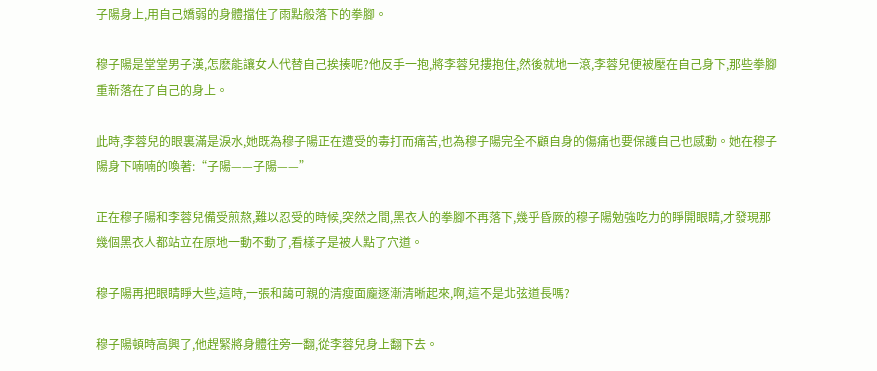子陽身上,用自己嬌弱的身體擋住了雨點般落下的拳腳。

穆子陽是堂堂男子漢,怎麽能讓女人代替自己挨揍呢?他反手一抱,將李蓉兒摟抱住,然後就地一滾,李蓉兒便被壓在自己身下,那些拳腳重新落在了自己的身上。

此時,李蓉兒的眼裏滿是淚水,她既為穆子陽正在遭受的毒打而痛苦,也為穆子陽完全不顧自身的傷痛也要保護自己也感動。她在穆子陽身下喃喃的喚著:“子陽——子陽——”

正在穆子陽和李蓉兒備受煎熬,難以忍受的時候,突然之間,黑衣人的拳腳不再落下,幾乎昏厥的穆子陽勉強吃力的睜開眼睛,才發現那幾個黑衣人都站立在原地一動不動了,看樣子是被人點了穴道。

穆子陽再把眼睛睜大些,這時,一張和藹可親的清瘦面龐逐漸清晰起來,啊,這不是北弦道長嗎?

穆子陽頓時高興了,他趕緊將身體往旁一翻,從李蓉兒身上翻下去。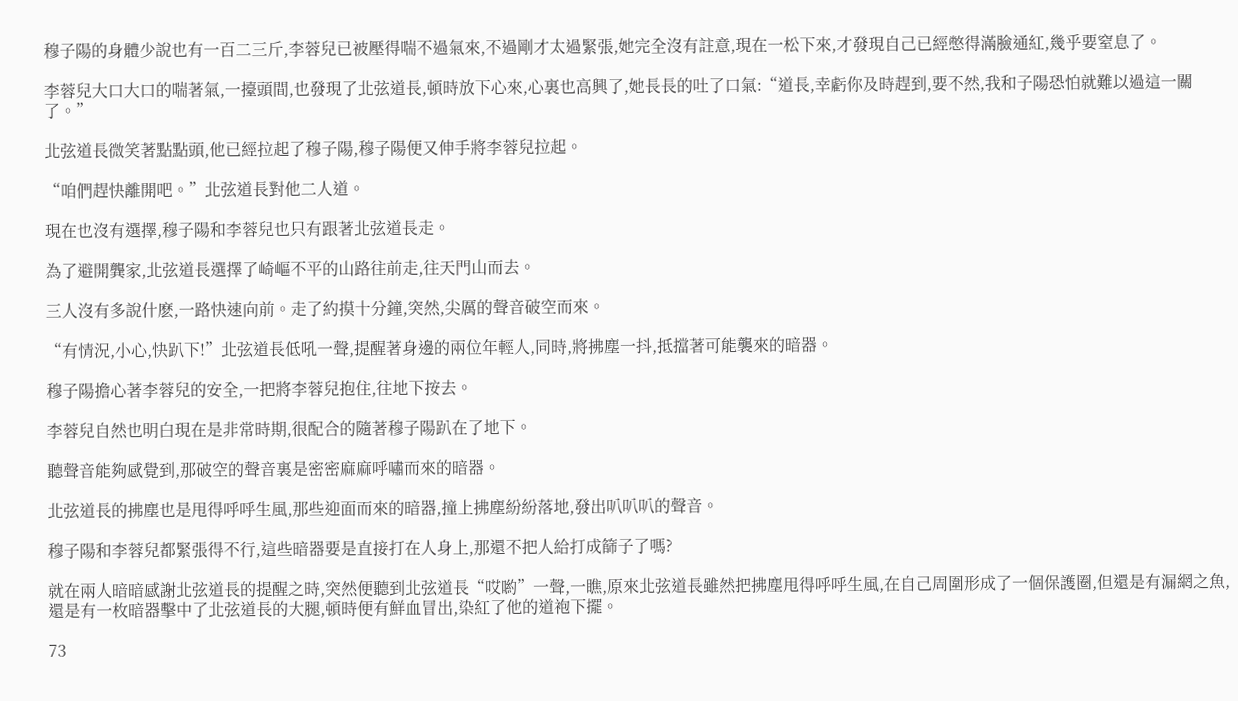穆子陽的身體少說也有一百二三斤,李蓉兒已被壓得喘不過氣來,不過剛才太過緊張,她完全沒有註意,現在一松下來,才發現自己已經憋得滿臉通紅,幾乎要窒息了。

李蓉兒大口大口的喘著氣,一擡頭間,也發現了北弦道長,頓時放下心來,心裏也高興了,她長長的吐了口氣:“道長,幸虧你及時趕到,要不然,我和子陽恐怕就難以過這一關了。”

北弦道長微笑著點點頭,他已經拉起了穆子陽,穆子陽便又伸手將李蓉兒拉起。

“咱們趕快離開吧。”北弦道長對他二人道。

現在也沒有選擇,穆子陽和李蓉兒也只有跟著北弦道長走。

為了避開龔家,北弦道長選擇了崎嶇不平的山路往前走,往天門山而去。

三人沒有多說什麽,一路快速向前。走了約摸十分鐘,突然,尖厲的聲音破空而來。

“有情況,小心,快趴下!”北弦道長低吼一聲,提醒著身邊的兩位年輕人,同時,將拂塵一抖,抵擋著可能襲來的暗器。

穆子陽擔心著李蓉兒的安全,一把將李蓉兒抱住,往地下按去。

李蓉兒自然也明白現在是非常時期,很配合的隨著穆子陽趴在了地下。

聽聲音能夠感覺到,那破空的聲音裏是密密麻麻呼嘯而來的暗器。

北弦道長的拂塵也是甩得呼呼生風,那些迎面而來的暗器,撞上拂塵紛紛落地,發出叭叭叭的聲音。

穆子陽和李蓉兒都緊張得不行,這些暗器要是直接打在人身上,那還不把人給打成篩子了嗎?

就在兩人暗暗感謝北弦道長的提醒之時,突然便聽到北弦道長“哎喲”一聲,一瞧,原來北弦道長雖然把拂塵甩得呼呼生風,在自己周圍形成了一個保護圈,但還是有漏網之魚,還是有一枚暗器擊中了北弦道長的大腿,頓時便有鮮血冒出,染紅了他的道袍下擺。

73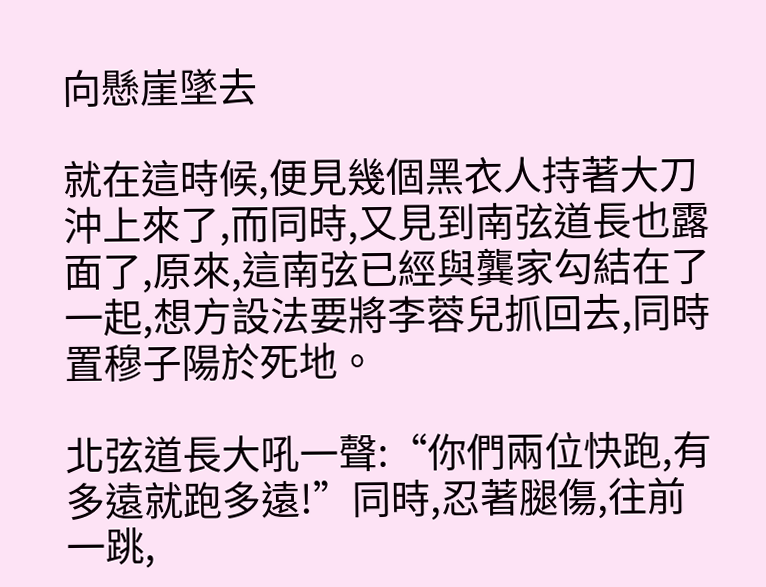向懸崖墜去

就在這時候,便見幾個黑衣人持著大刀沖上來了,而同時,又見到南弦道長也露面了,原來,這南弦已經與龔家勾結在了一起,想方設法要將李蓉兒抓回去,同時置穆子陽於死地。

北弦道長大吼一聲:“你們兩位快跑,有多遠就跑多遠!”同時,忍著腿傷,往前一跳,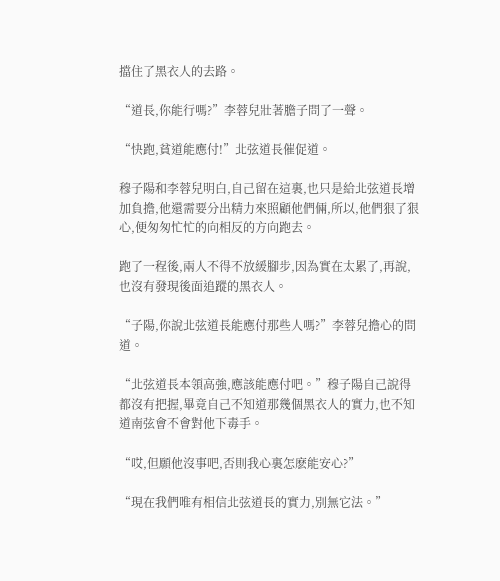擋住了黑衣人的去路。

“道長,你能行嗎?”李蓉兒壯著膽子問了一聲。

“快跑,貧道能應付!”北弦道長催促道。

穆子陽和李蓉兒明白,自己留在這裏,也只是給北弦道長增加負擔,他還需要分出精力來照顧他們倆,所以,他們狠了狠心,便匆匆忙忙的向相反的方向跑去。

跑了一程後,兩人不得不放緩腳步,因為實在太累了,再說,也沒有發現後面追蹤的黑衣人。

“子陽,你說北弦道長能應付那些人嗎?”李蓉兒擔心的問道。

“北弦道長本領高強,應該能應付吧。”穆子陽自己說得都沒有把握,畢竟自己不知道那幾個黑衣人的實力,也不知道南弦會不會對他下毒手。

“哎,但願他沒事吧,否則我心裏怎麽能安心?”

“現在我們唯有相信北弦道長的實力,別無它法。”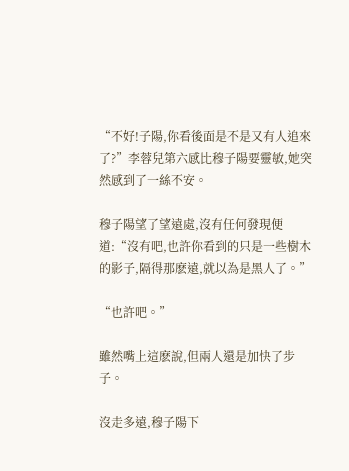“不好!子陽,你看後面是不是又有人追來了?”李蓉兒第六感比穆子陽要靈敏,她突然感到了一絲不安。

穆子陽望了望遠處,沒有任何發現便道:“沒有吧,也許你看到的只是一些樹木的影子,隔得那麽遠,就以為是黑人了。”

“也許吧。”

雖然嘴上這麽說,但兩人還是加快了步子。

沒走多遠,穆子陽下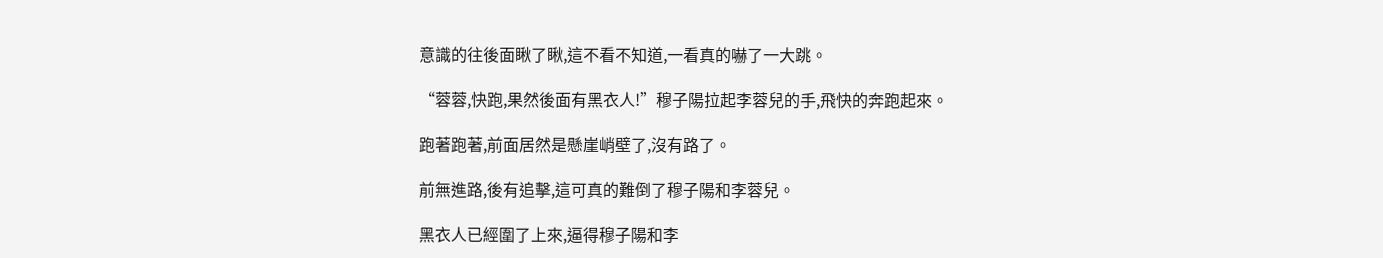意識的往後面瞅了瞅,這不看不知道,一看真的嚇了一大跳。

“蓉蓉,快跑,果然後面有黑衣人!”穆子陽拉起李蓉兒的手,飛快的奔跑起來。

跑著跑著,前面居然是懸崖峭壁了,沒有路了。

前無進路,後有追擊,這可真的難倒了穆子陽和李蓉兒。

黑衣人已經圍了上來,逼得穆子陽和李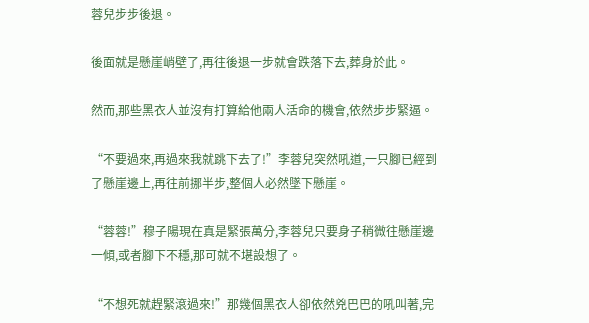蓉兒步步後退。

後面就是懸崖峭壁了,再往後退一步就會跌落下去,葬身於此。

然而,那些黑衣人並沒有打算給他兩人活命的機會,依然步步緊逼。

“不要過來,再過來我就跳下去了!”李蓉兒突然吼道,一只腳已經到了懸崖邊上,再往前挪半步,整個人必然墜下懸崖。

“蓉蓉!”穆子陽現在真是緊張萬分,李蓉兒只要身子稍微往懸崖邊一傾,或者腳下不穩,那可就不堪設想了。

“不想死就趕緊滾過來!”那幾個黑衣人卻依然兇巴巴的吼叫著,完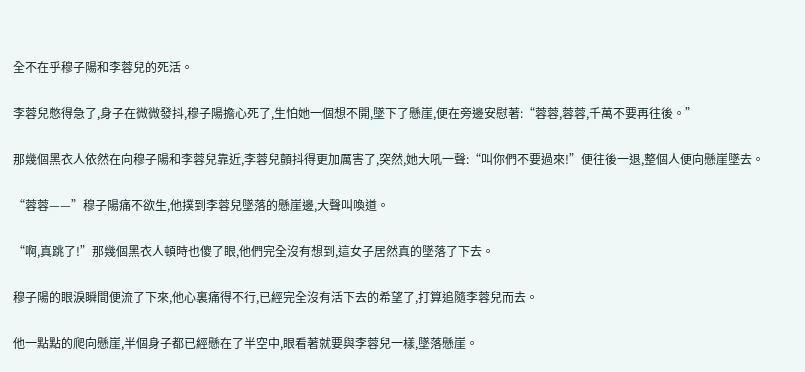全不在乎穆子陽和李蓉兒的死活。

李蓉兒憋得急了,身子在微微發抖,穆子陽擔心死了,生怕她一個想不開,墜下了懸崖,便在旁邊安慰著:“蓉蓉,蓉蓉,千萬不要再往後。”

那幾個黑衣人依然在向穆子陽和李蓉兒靠近,李蓉兒顫抖得更加厲害了,突然,她大吼一聲:“叫你們不要過來!”便往後一退,整個人便向懸崖墜去。

“蓉蓉——”穆子陽痛不欲生,他撲到李蓉兒墜落的懸崖邊,大聲叫喚道。

“啊,真跳了!”那幾個黑衣人頓時也傻了眼,他們完全沒有想到,這女子居然真的墜落了下去。

穆子陽的眼淚瞬間便流了下來,他心裏痛得不行,已經完全沒有活下去的希望了,打算追隨李蓉兒而去。

他一點點的爬向懸崖,半個身子都已經懸在了半空中,眼看著就要與李蓉兒一樣,墜落懸崖。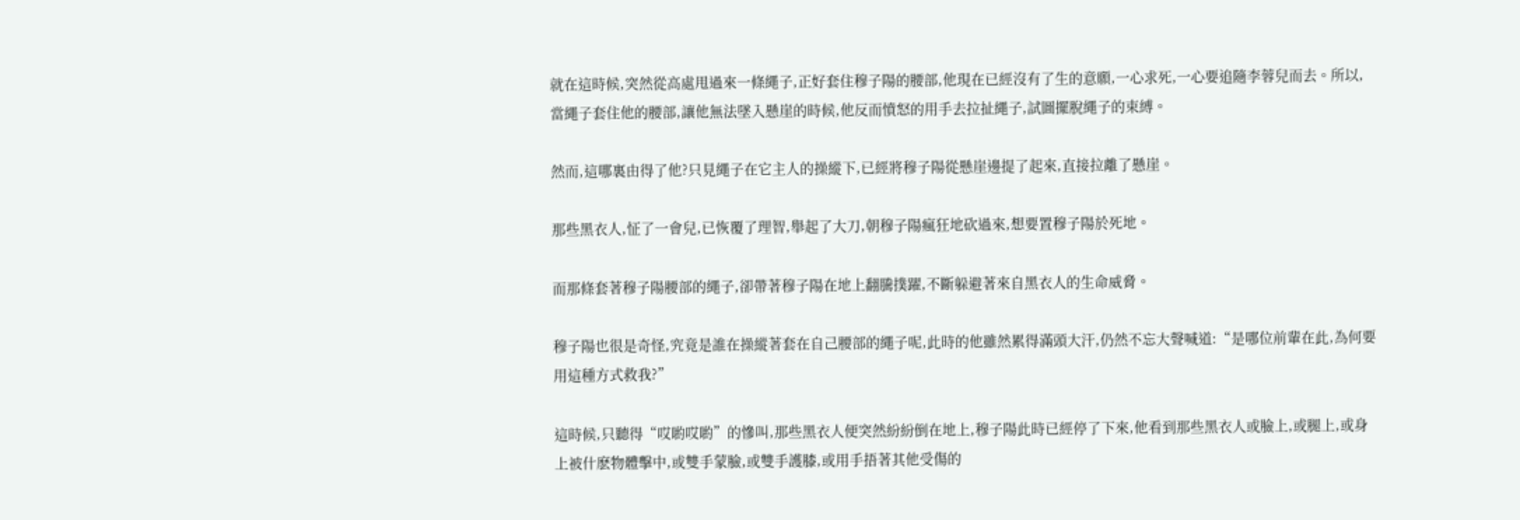就在這時候,突然從高處甩過來一條繩子,正好套住穆子陽的腰部,他現在已經沒有了生的意願,一心求死,一心要追隨李蓉兒而去。所以,當繩子套住他的腰部,讓他無法墜入懸崖的時候,他反而憤怒的用手去拉扯繩子,試圖擺脫繩子的束縛。

然而,這哪裏由得了他?只見繩子在它主人的操縱下,已經將穆子陽從懸崖邊提了起來,直接拉離了懸崖。

那些黑衣人,怔了一會兒,已恢覆了理智,舉起了大刀,朝穆子陽瘋狂地砍過來,想要置穆子陽於死地。

而那條套著穆子陽腰部的繩子,卻帶著穆子陽在地上翻騰撲躍,不斷躲避著來自黑衣人的生命威脅。

穆子陽也很是奇怪,究竟是誰在操縱著套在自己腰部的繩子呢,此時的他雖然累得滿頭大汗,仍然不忘大聲喊道:“是哪位前輩在此,為何要用這種方式救我?”

這時候,只聽得“哎喲哎喲”的慘叫,那些黑衣人便突然紛紛倒在地上,穆子陽此時已經停了下來,他看到那些黑衣人或臉上,或腿上,或身上被什麽物體擊中,或雙手蒙臉,或雙手護膝,或用手捂著其他受傷的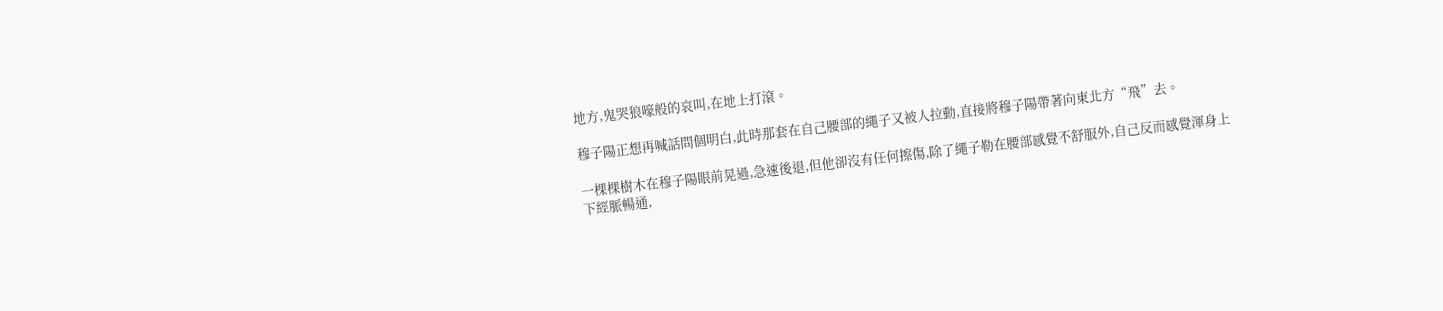地方,鬼哭狼嚎般的哀叫,在地上打滾。

穆子陽正想再喊話問個明白,此時那套在自己腰部的繩子又被人拉動,直接將穆子陽帶著向東北方“飛”去。

一棵棵樹木在穆子陽眼前晃過,急速後退,但他卻沒有任何擦傷,除了繩子勒在腰部感覺不舒服外,自己反而感覺渾身上下經脈暢通,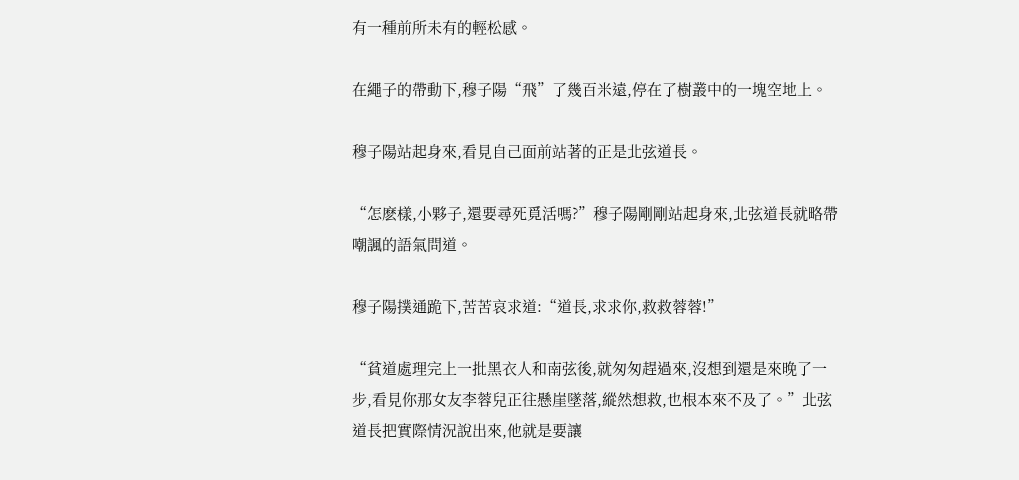有一種前所未有的輕松感。

在繩子的帶動下,穆子陽“飛”了幾百米遠,停在了樹叢中的一塊空地上。

穆子陽站起身來,看見自己面前站著的正是北弦道長。

“怎麽樣,小夥子,還要尋死覓活嗎?”穆子陽剛剛站起身來,北弦道長就略帶嘲諷的語氣問道。

穆子陽撲通跪下,苦苦哀求道:“道長,求求你,救救蓉蓉!”

“貧道處理完上一批黑衣人和南弦後,就匆匆趕過來,沒想到還是來晚了一步,看見你那女友李蓉兒正往懸崖墜落,縱然想救,也根本來不及了。”北弦道長把實際情況說出來,他就是要讓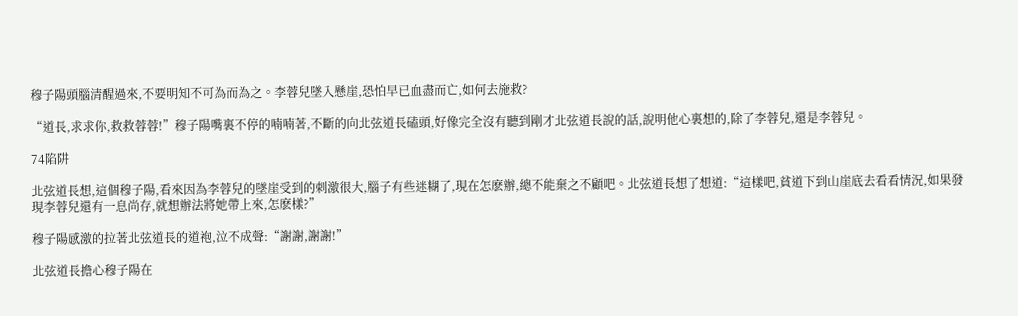穆子陽頭腦清醒過來,不要明知不可為而為之。李蓉兒墜入懸崖,恐怕早已血盡而亡,如何去施救?

“道長,求求你,救救蓉蓉!”穆子陽嘴裏不停的喃喃著,不斷的向北弦道長磕頭,好像完全沒有聽到剛才北弦道長說的話,說明他心裏想的,除了李蓉兒,還是李蓉兒。

74陷阱

北弦道長想,這個穆子陽,看來因為李蓉兒的墜崖受到的刺激很大,腦子有些迷糊了,現在怎麽辦,總不能棄之不顧吧。北弦道長想了想道:“這樣吧,貧道下到山崖底去看看情況,如果發現李蓉兒還有一息尚存,就想辦法將她帶上來,怎麽樣?”

穆子陽感激的拉著北弦道長的道袍,泣不成聲:“謝謝,謝謝!”

北弦道長擔心穆子陽在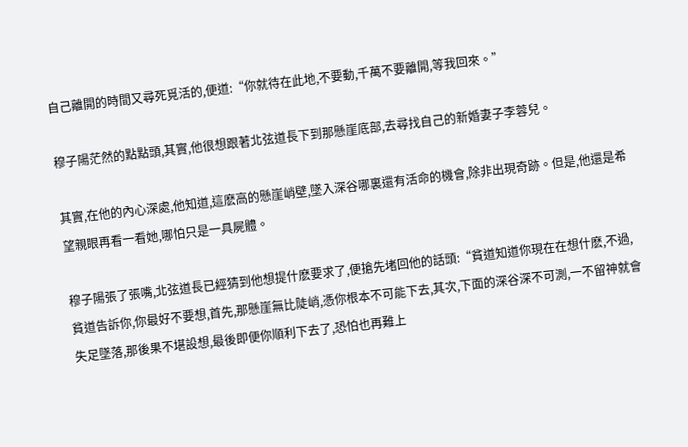自己離開的時間又尋死覓活的,便道:“你就待在此地,不要動,千萬不要離開,等我回來。”

穆子陽茫然的點點頭,其實,他很想跟著北弦道長下到那懸崖底部,去尋找自己的新婚妻子李蓉兒。

其實,在他的內心深處,他知道,這麽高的懸崖峭壁,墜入深谷哪裏還有活命的機會,除非出現奇跡。但是,他還是希望親眼再看一看她,哪怕只是一具屍體。

穆子陽張了張嘴,北弦道長已經猜到他想提什麽要求了,便搶先堵回他的話頭:“貧道知道你現在在想什麽,不過,貧道告訴你,你最好不要想,首先,那懸崖無比陡峭,憑你根本不可能下去,其次,下面的深谷深不可測,一不留神就會失足墜落,那後果不堪設想,最後即便你順利下去了,恐怕也再難上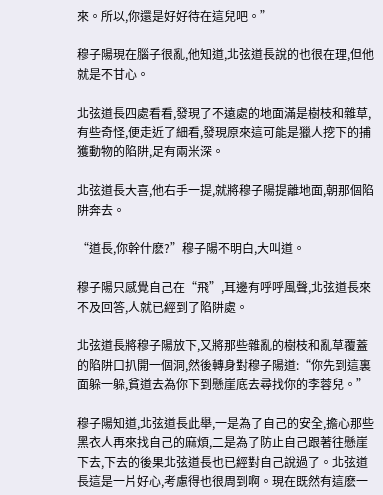來。所以,你還是好好待在這兒吧。”

穆子陽現在腦子很亂,他知道,北弦道長說的也很在理,但他就是不甘心。

北弦道長四處看看,發現了不遠處的地面滿是樹枝和雜草,有些奇怪,便走近了細看,發現原來這可能是獵人挖下的捕獲動物的陷阱,足有兩米深。

北弦道長大喜,他右手一提,就將穆子陽提離地面,朝那個陷阱奔去。

“道長,你幹什麽?”穆子陽不明白,大叫道。

穆子陽只感覺自己在“飛”,耳邊有呼呼風聲,北弦道長來不及回答,人就已經到了陷阱處。

北弦道長將穆子陽放下,又將那些雜亂的樹枝和亂草覆蓋的陷阱口扒開一個洞,然後轉身對穆子陽道:“你先到這裏面躲一躲,貧道去為你下到懸崖底去尋找你的李蓉兒。”

穆子陽知道,北弦道長此舉,一是為了自己的安全,擔心那些黑衣人再來找自己的麻煩,二是為了防止自己跟著往懸崖下去,下去的後果北弦道長也已經對自己說過了。北弦道長這是一片好心,考慮得也很周到啊。現在既然有這麽一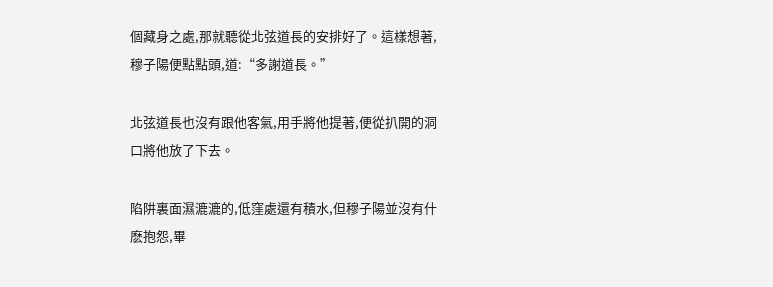個藏身之處,那就聽從北弦道長的安排好了。這樣想著,穆子陽便點點頭,道:“多謝道長。”

北弦道長也沒有跟他客氣,用手將他提著,便從扒開的洞口將他放了下去。

陷阱裏面濕漉漉的,低窪處還有積水,但穆子陽並沒有什麽抱怨,畢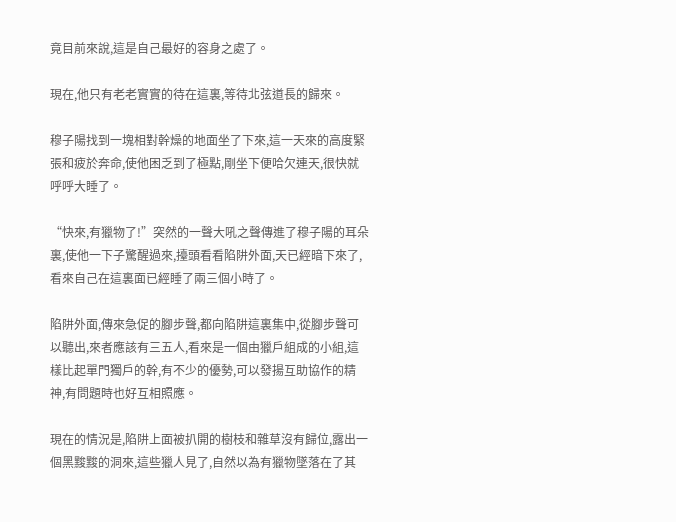竟目前來說,這是自己最好的容身之處了。

現在,他只有老老實實的待在這裏,等待北弦道長的歸來。

穆子陽找到一塊相對幹燥的地面坐了下來,這一天來的高度緊張和疲於奔命,使他困乏到了極點,剛坐下便哈欠連天,很快就呼呼大睡了。

“快來,有獵物了!”突然的一聲大吼之聲傳進了穆子陽的耳朵裏,使他一下子驚醒過來,擡頭看看陷阱外面,天已經暗下來了,看來自己在這裏面已經睡了兩三個小時了。

陷阱外面,傳來急促的腳步聲,都向陷阱這裏集中,從腳步聲可以聽出,來者應該有三五人,看來是一個由獵戶組成的小組,這樣比起單門獨戶的幹,有不少的優勢,可以發揚互助協作的精神,有問題時也好互相照應。

現在的情況是,陷阱上面被扒開的樹枝和雜草沒有歸位,露出一個黑黢黢的洞來,這些獵人見了,自然以為有獵物墜落在了其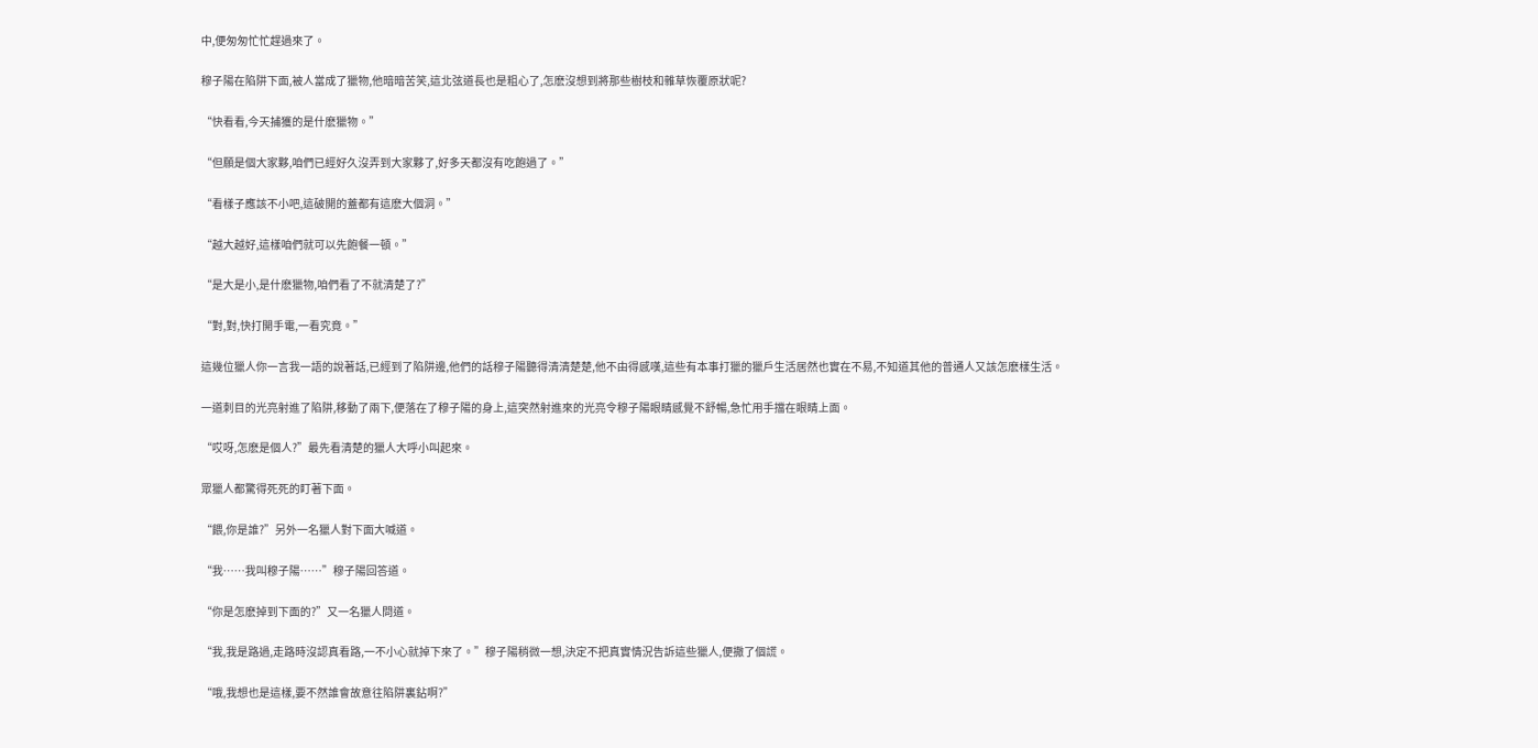中,便匆匆忙忙趕過來了。

穆子陽在陷阱下面,被人當成了獵物,他暗暗苦笑,這北弦道長也是粗心了,怎麽沒想到將那些樹枝和雜草恢覆原狀呢?

“快看看,今天捕獲的是什麽獵物。”

“但願是個大家夥,咱們已經好久沒弄到大家夥了,好多天都沒有吃飽過了。”

“看樣子應該不小吧,這破開的蓋都有這麽大個洞。”

“越大越好,這樣咱們就可以先飽餐一頓。”

“是大是小,是什麽獵物,咱們看了不就清楚了?”

“對,對,快打開手電,一看究竟。”

這幾位獵人你一言我一語的說著話,已經到了陷阱邊,他們的話穆子陽聽得清清楚楚,他不由得感嘆,這些有本事打獵的獵戶生活居然也實在不易,不知道其他的普通人又該怎麽樣生活。

一道刺目的光亮射進了陷阱,移動了兩下,便落在了穆子陽的身上,這突然射進來的光亮令穆子陽眼睛感覺不舒暢,急忙用手擋在眼睛上面。

“哎呀,怎麽是個人?”最先看清楚的獵人大呼小叫起來。

眾獵人都驚得死死的盯著下面。

“餵,你是誰?”另外一名獵人對下面大喊道。

“我……我叫穆子陽……”穆子陽回答道。

“你是怎麽掉到下面的?”又一名獵人問道。

“我,我是路過,走路時沒認真看路,一不小心就掉下來了。”穆子陽稍微一想,決定不把真實情況告訴這些獵人,便撒了個謊。

“哦,我想也是這樣,要不然誰會故意往陷阱裏鉆啊?”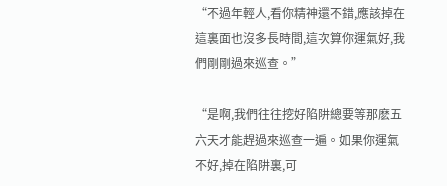“不過年輕人,看你精神還不錯,應該掉在這裏面也沒多長時間,這次算你運氣好,我們剛剛過來巡查。”

“是啊,我們往往挖好陷阱總要等那麽五六天才能趕過來巡查一遍。如果你運氣不好,掉在陷阱裏,可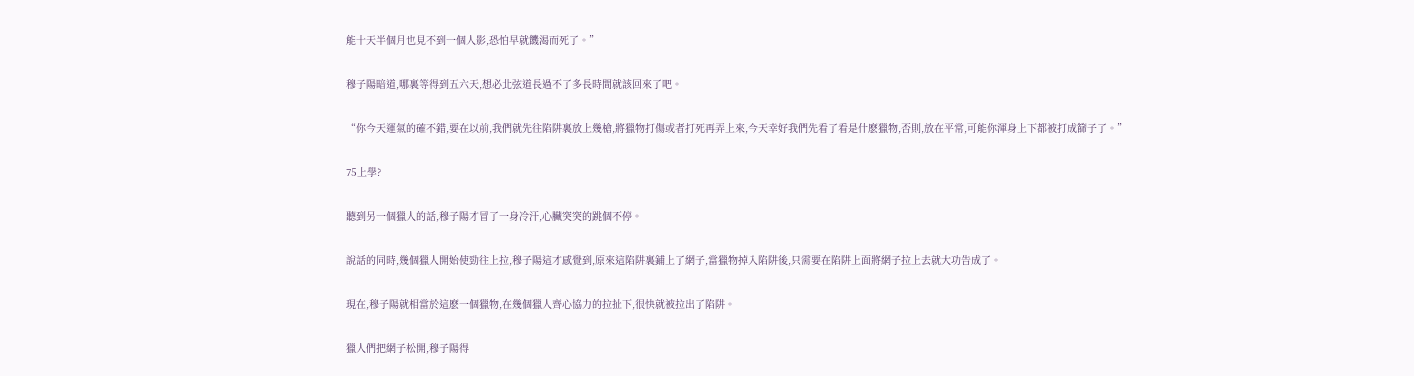能十天半個月也見不到一個人影,恐怕早就饑渴而死了。”

穆子陽暗道,哪裏等得到五六天,想必北弦道長過不了多長時間就該回來了吧。

“你今天運氣的確不錯,要在以前,我們就先往陷阱裏放上幾槍,將獵物打傷或者打死再弄上來,今天幸好我們先看了看是什麽獵物,否則,放在平常,可能你渾身上下都被打成篩子了。”

75上學?

聽到另一個獵人的話,穆子陽才冒了一身冷汗,心臟突突的跳個不停。

說話的同時,幾個獵人開始使勁往上拉,穆子陽這才感覺到,原來這陷阱裏鋪上了網子,當獵物掉入陷阱後,只需要在陷阱上面將網子拉上去就大功告成了。

現在,穆子陽就相當於這麽一個獵物,在幾個獵人齊心協力的拉扯下,很快就被拉出了陷阱。

獵人們把網子松開,穆子陽得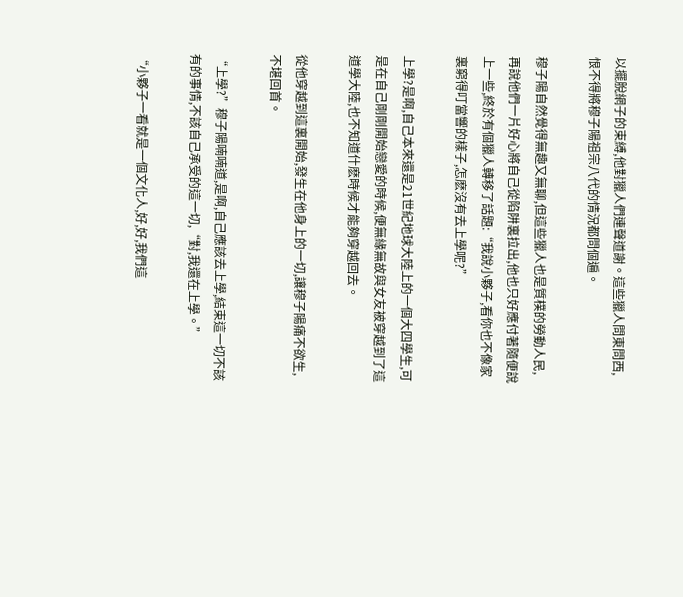以擺脫網子的束縛,他對獵人們連聲道謝。這些獵人問東問西,恨不得將穆子陽祖宗八代的情況都問個遍。

穆子陽自然覺得無趣又無聊,但這些獵人也是質樸的勞動人民,再說他們一片好心將自己從陷阱裏拉出,他也只好應付著隨便說上一些,終於有個獵人轉移了話題:“我說小夥子,看你也不像家裏窮得叮當響的樣子,怎麽沒有去上學呢?”

上學?是啊,自己本來還是21世紀地球大陸上的一個大四學生,可是在自己剛剛開始戀愛的時候,便無緣無故與女友被穿越到了這道學大陸,也不知道什麽時候才能夠穿越回去。

從他穿越到這裏開始,發生在他身上的一切,讓穆子陽痛不欲生,不堪回首。

“上學?”穆子陽喃喃道,是啊,自己應該去上學,結束這一切不該有的事情,不該自己承受的這一切,“對,我還在上學。”

“小夥子一看就是一個文化人,好,好,我們這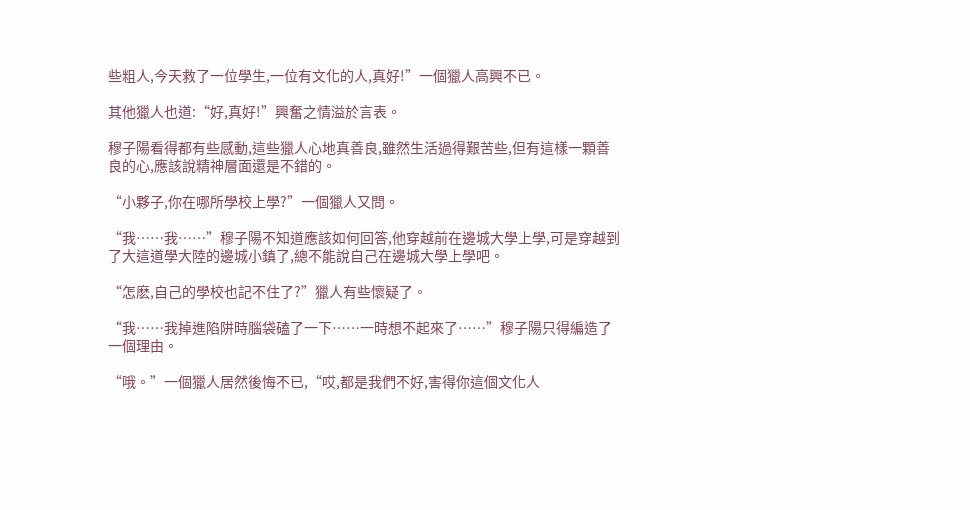些粗人,今天救了一位學生,一位有文化的人,真好!”一個獵人高興不已。

其他獵人也道:“好,真好!”興奮之情溢於言表。

穆子陽看得都有些感動,這些獵人心地真善良,雖然生活過得艱苦些,但有這樣一顆善良的心,應該說精神層面還是不錯的。

“小夥子,你在哪所學校上學?”一個獵人又問。

“我……我……”穆子陽不知道應該如何回答,他穿越前在邊城大學上學,可是穿越到了大這道學大陸的邊城小鎮了,總不能說自己在邊城大學上學吧。

“怎麽,自己的學校也記不住了?”獵人有些懷疑了。

“我……我掉進陷阱時腦袋磕了一下……一時想不起來了……”穆子陽只得編造了一個理由。

“哦。”一個獵人居然後悔不已,“哎,都是我們不好,害得你這個文化人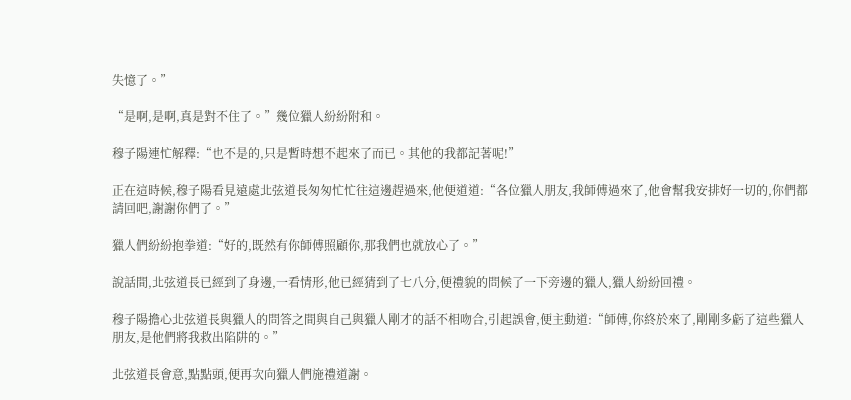失憶了。”

“是啊,是啊,真是對不住了。”幾位獵人紛紛附和。

穆子陽連忙解釋:“也不是的,只是暫時想不起來了而已。其他的我都記著呢!”

正在這時候,穆子陽看見遠處北弦道長匆匆忙忙往這邊趕過來,他便道道:“各位獵人朋友,我師傅過來了,他會幫我安排好一切的,你們都請回吧,謝謝你們了。”

獵人們紛紛抱拳道:“好的,既然有你師傅照顧你,那我們也就放心了。”

說話間,北弦道長已經到了身邊,一看情形,他已經猜到了七八分,便禮貌的問候了一下旁邊的獵人,獵人紛紛回禮。

穆子陽擔心北弦道長與獵人的問答之間與自己與獵人剛才的話不相吻合,引起誤會,便主動道:“師傅,你終於來了,剛剛多虧了這些獵人朋友,是他們將我救出陷阱的。”

北弦道長會意,點點頭,便再次向獵人們施禮道謝。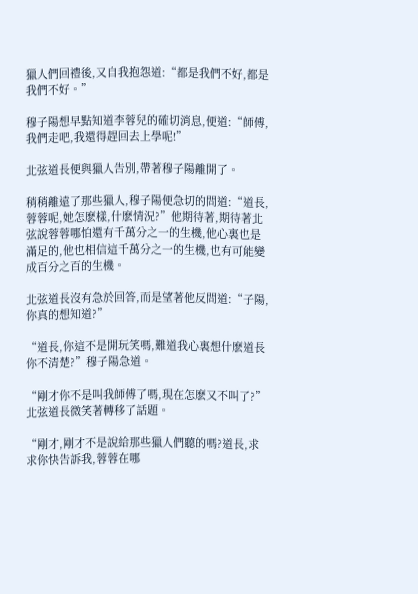獵人們回禮後,又自我抱怨道:“都是我們不好,都是我們不好。”

穆子陽想早點知道李蓉兒的確切消息,便道:“師傅,我們走吧,我還得趕回去上學呢!”

北弦道長便與獵人告別,帶著穆子陽離開了。

稍稍離遠了那些獵人,穆子陽便急切的問道:“道長,蓉蓉呢,她怎麽樣,什麽情況?”他期待著,期待著北弦說蓉蓉哪怕還有千萬分之一的生機,他心裏也是滿足的,他也相信這千萬分之一的生機,也有可能變成百分之百的生機。

北弦道長沒有急於回答,而是望著他反問道:“子陽,你真的想知道?”

“道長,你這不是開玩笑嗎,難道我心裏想什麽道長你不清楚?”穆子陽急道。

“剛才你不是叫我師傅了嗎,現在怎麽又不叫了?”北弦道長微笑著轉移了話題。

“剛才,剛才不是說給那些獵人們聽的嗎?道長,求求你快告訴我,蓉蓉在哪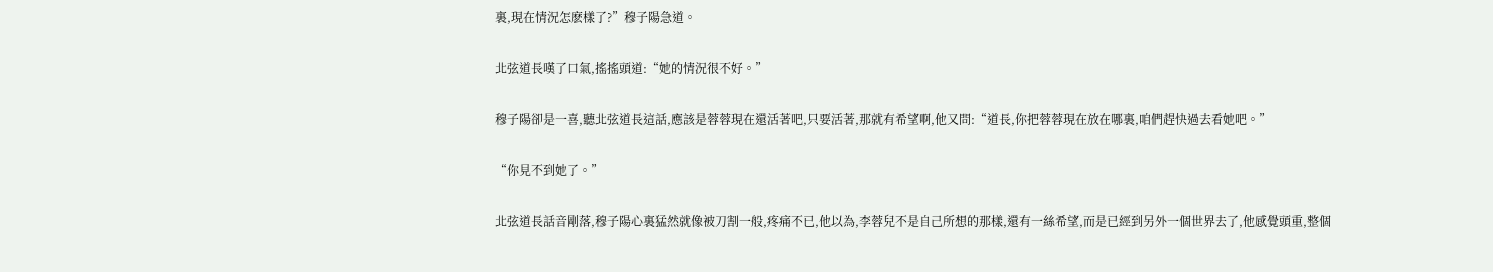裏,現在情況怎麽樣了?”穆子陽急道。

北弦道長嘆了口氣,搖搖頭道:“她的情況很不好。”

穆子陽卻是一喜,聽北弦道長這話,應該是蓉蓉現在還活著吧,只要活著,那就有希望啊,他又問:“道長,你把蓉蓉現在放在哪裏,咱們趕快過去看她吧。”

“你見不到她了。”

北弦道長話音剛落,穆子陽心裏猛然就像被刀割一般,疼痛不已,他以為,李蓉兒不是自己所想的那樣,還有一絲希望,而是已經到另外一個世界去了,他感覺頭重,整個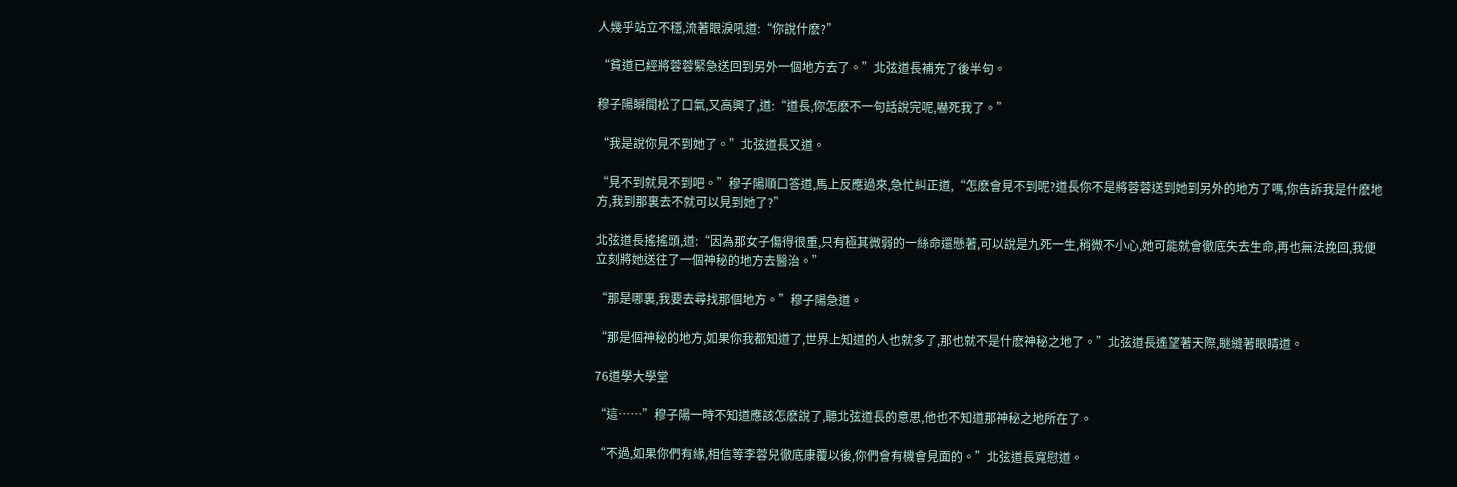人幾乎站立不穩,流著眼淚吼道:“你說什麽?”

“貧道已經將蓉蓉緊急送回到另外一個地方去了。”北弦道長補充了後半句。

穆子陽瞬間松了口氣,又高興了,道:“道長,你怎麽不一句話說完呢,嚇死我了。”

“我是說你見不到她了。”北弦道長又道。

“見不到就見不到吧。”穆子陽順口答道,馬上反應過來,急忙糾正道,“怎麽會見不到呢?道長你不是將蓉蓉送到她到另外的地方了嗎,你告訴我是什麽地方,我到那裏去不就可以見到她了?”

北弦道長搖搖頭,道:“因為那女子傷得很重,只有極其微弱的一絲命還懸著,可以說是九死一生,稍微不小心,她可能就會徹底失去生命,再也無法挽回,我便立刻將她送往了一個神秘的地方去醫治。”

“那是哪裏,我要去尋找那個地方。”穆子陽急道。

“那是個神秘的地方,如果你我都知道了,世界上知道的人也就多了,那也就不是什麽神秘之地了。”北弦道長遙望著天際,瞇縫著眼睛道。

76道學大學堂

“這……”穆子陽一時不知道應該怎麽說了,聽北弦道長的意思,他也不知道那神秘之地所在了。

“不過,如果你們有緣,相信等李蓉兒徹底康覆以後,你們會有機會見面的。”北弦道長寬慰道。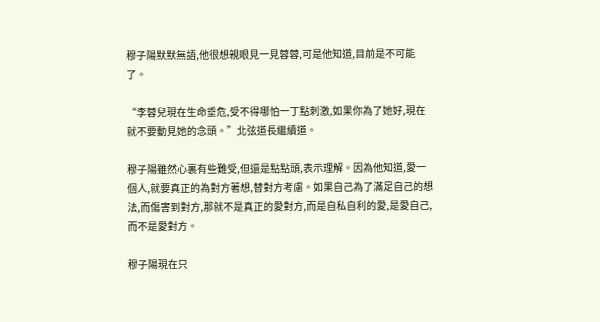穆子陽默默無語,他很想親眼見一見蓉蓉,可是他知道,目前是不可能了。

“李蓉兒現在生命垂危,受不得哪怕一丁點刺激,如果你為了她好,現在就不要動見她的念頭。”北弦道長繼續道。

穆子陽雖然心裏有些難受,但還是點點頭,表示理解。因為他知道,愛一個人,就要真正的為對方著想,替對方考慮。如果自己為了滿足自己的想法,而傷害到對方,那就不是真正的愛對方,而是自私自利的愛,是愛自己,而不是愛對方。

穆子陽現在只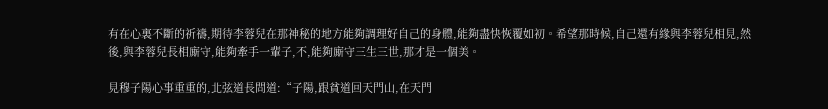有在心裏不斷的祈禱,期待李蓉兒在那神秘的地方能夠調理好自己的身體,能夠盡快恢覆如初。希望那時候,自己還有緣與李蓉兒相見,然後,與李蓉兒長相廝守,能夠牽手一輩子,不,能夠廝守三生三世,那才是一個美。

見穆子陽心事重重的,北弦道長問道:“子陽,跟貧道回天門山,在天門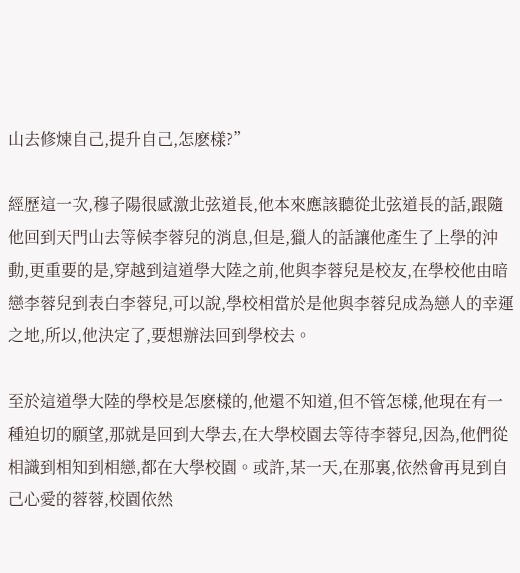山去修煉自己,提升自己,怎麽樣?”

經歷這一次,穆子陽很感激北弦道長,他本來應該聽從北弦道長的話,跟隨他回到天門山去等候李蓉兒的消息,但是,獵人的話讓他產生了上學的沖動,更重要的是,穿越到這道學大陸之前,他與李蓉兒是校友,在學校他由暗戀李蓉兒到表白李蓉兒,可以說,學校相當於是他與李蓉兒成為戀人的幸運之地,所以,他決定了,要想辦法回到學校去。

至於這道學大陸的學校是怎麽樣的,他還不知道,但不管怎樣,他現在有一種迫切的願望,那就是回到大學去,在大學校園去等待李蓉兒,因為,他們從相識到相知到相戀,都在大學校園。或許,某一天,在那裏,依然會再見到自己心愛的蓉蓉,校園依然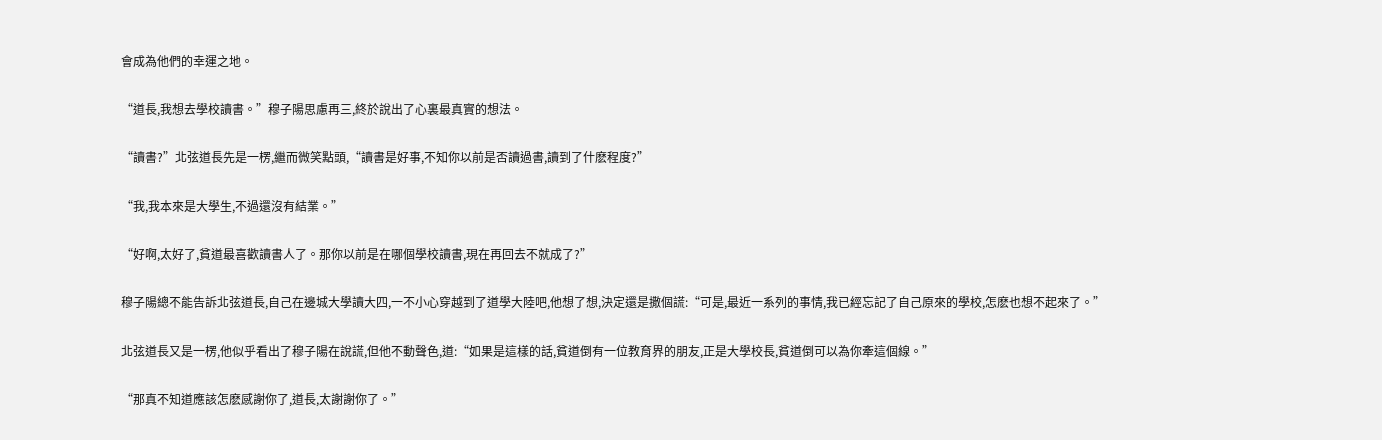會成為他們的幸運之地。

“道長,我想去學校讀書。”穆子陽思慮再三,終於說出了心裏最真實的想法。

“讀書?”北弦道長先是一楞,繼而微笑點頭,“讀書是好事,不知你以前是否讀過書,讀到了什麽程度?”

“我,我本來是大學生,不過還沒有結業。”

“好啊,太好了,貧道最喜歡讀書人了。那你以前是在哪個學校讀書,現在再回去不就成了?”

穆子陽總不能告訴北弦道長,自己在邊城大學讀大四,一不小心穿越到了道學大陸吧,他想了想,決定還是撒個謊:“可是,最近一系列的事情,我已經忘記了自己原來的學校,怎麽也想不起來了。”

北弦道長又是一楞,他似乎看出了穆子陽在說謊,但他不動聲色,道:“如果是這樣的話,貧道倒有一位教育界的朋友,正是大學校長,貧道倒可以為你牽這個線。”

“那真不知道應該怎麽感謝你了,道長,太謝謝你了。”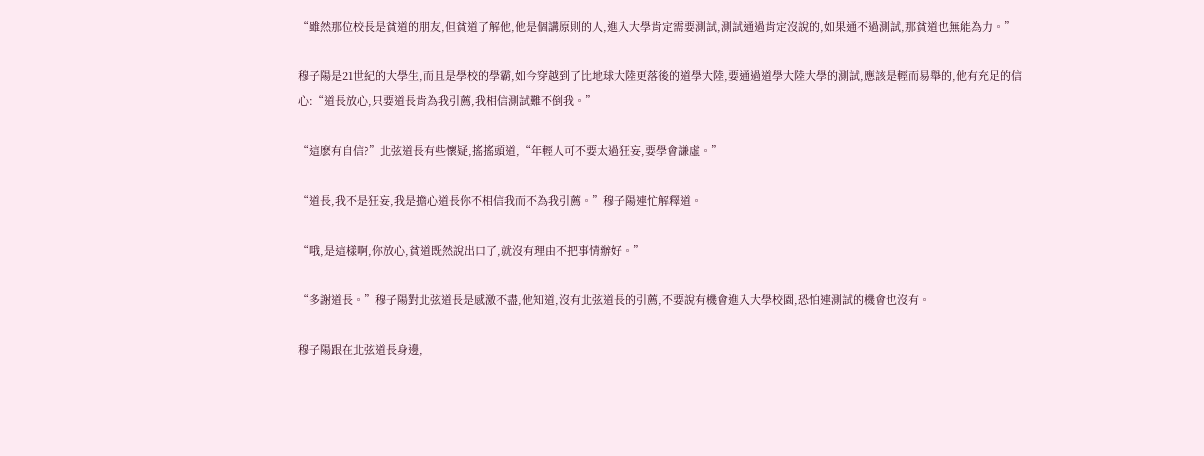“雖然那位校長是貧道的朋友,但貧道了解他,他是個講原則的人,進入大學肯定需要測試,測試通過肯定沒說的,如果通不過測試,那貧道也無能為力。”

穆子陽是21世紀的大學生,而且是學校的學霸,如今穿越到了比地球大陸更落後的道學大陸,要通過道學大陸大學的測試,應該是輕而易舉的,他有充足的信心:“道長放心,只要道長肯為我引薦,我相信測試難不倒我。”

“這麽有自信?”北弦道長有些懷疑,搖搖頭道,“年輕人可不要太過狂妄,要學會謙虛。”

“道長,我不是狂妄,我是擔心道長你不相信我而不為我引薦。”穆子陽連忙解釋道。

“哦,是這樣啊,你放心,貧道既然說出口了,就沒有理由不把事情辦好。”

“多謝道長。”穆子陽對北弦道長是感激不盡,他知道,沒有北弦道長的引薦,不要說有機會進入大學校園,恐怕連測試的機會也沒有。

穆子陽跟在北弦道長身邊,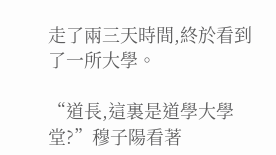走了兩三天時間,終於看到了一所大學。

“道長,這裏是道學大學堂?”穆子陽看著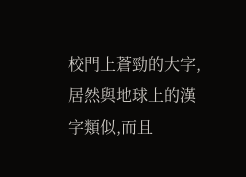校門上蒼勁的大字,居然與地球上的漢字類似,而且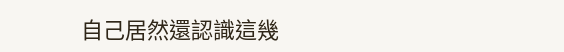自己居然還認識這幾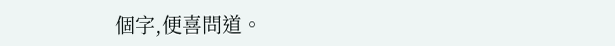個字,便喜問道。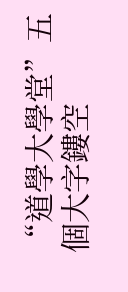“道學大學堂”五個大字鏤空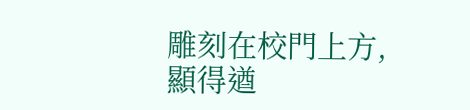雕刻在校門上方,顯得遒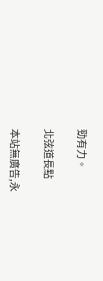勁有力。

北弦道長點

本站無廣告,永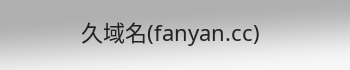久域名(fanyan.cc)